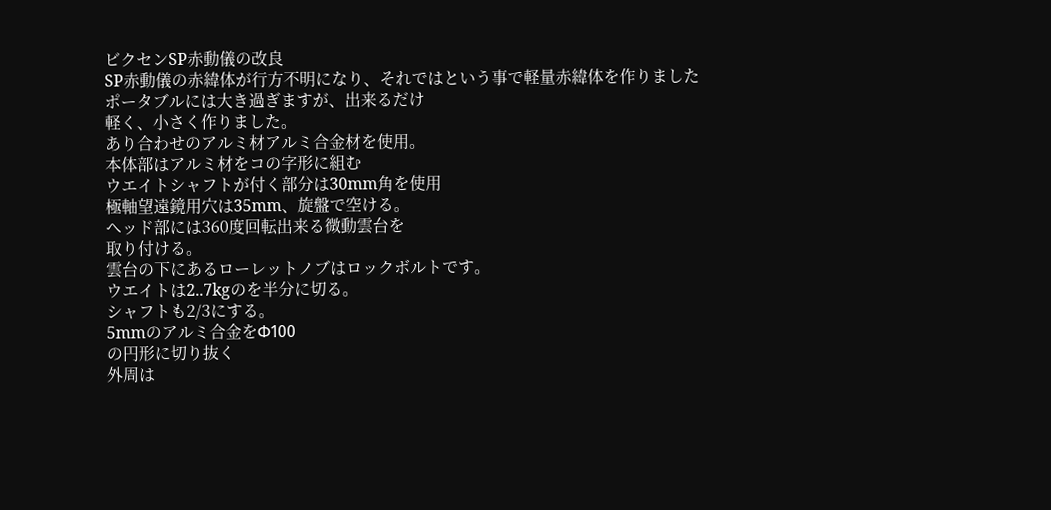ビクセンSP赤動儀の改良
SP赤動儀の赤緯体が行方不明になり、それではという事で軽量赤緯体を作りました
ポータブルには大き過ぎますが、出来るだけ
軽く、小さく作りました。
あり合わせのアルミ材アルミ合金材を使用。
本体部はアルミ材をコの字形に組む
ウエイトシャフトが付く部分は30mm角を使用
極軸望遠鏡用穴は35mm、旋盤で空ける。
ヘッド部には360度回転出来る微動雲台を
取り付ける。
雲台の下にあるローレットノブはロックボルトです。
ウエイトは2..7kgのを半分に切る。
シャフトも2/3にする。
5mmのアルミ合金をΦ100
の円形に切り抜く
外周は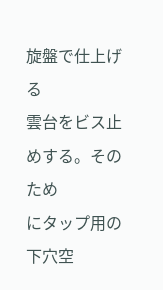旋盤で仕上げる
雲台をビス止めする。そのため
にタップ用の下穴空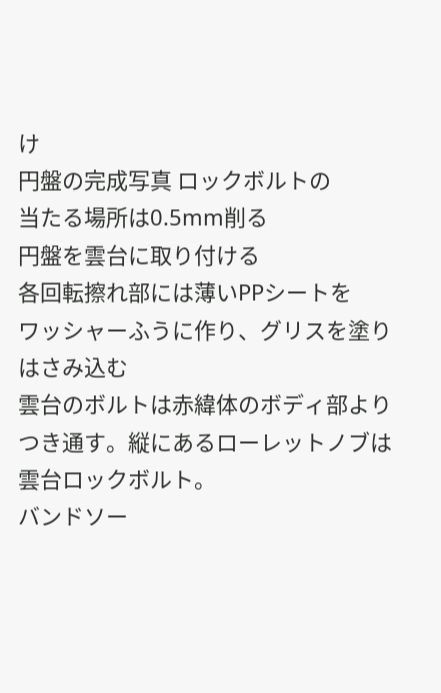け
円盤の完成写真 ロックボルトの
当たる場所は0.5mm削る
円盤を雲台に取り付ける
各回転擦れ部には薄いPPシートを
ワッシャーふうに作り、グリスを塗り
はさみ込む
雲台のボルトは赤緯体のボディ部より
つき通す。縦にあるローレットノブは
雲台ロックボルト。
バンドソー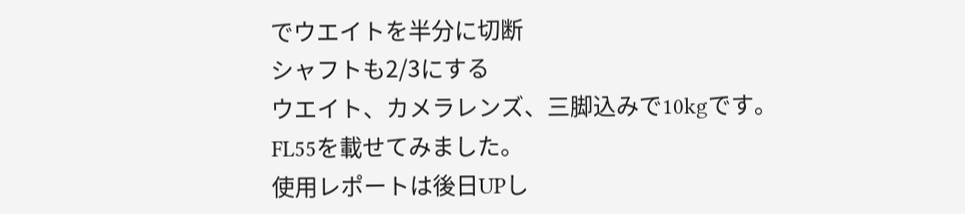でウエイトを半分に切断
シャフトも2/3にする
ウエイト、カメラレンズ、三脚込みで10kgです。
FL55を載せてみました。
使用レポートは後日UPし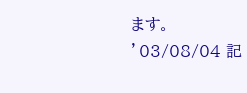ます。
’03/08/04 記